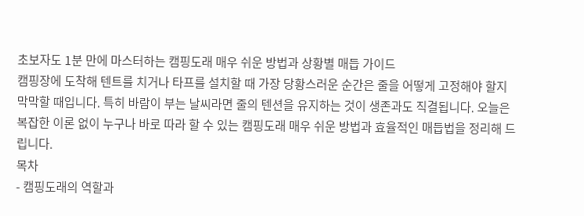초보자도 1분 만에 마스터하는 캠핑도래 매우 쉬운 방법과 상황별 매듭 가이드
캠핑장에 도착해 텐트를 치거나 타프를 설치할 때 가장 당황스러운 순간은 줄을 어떻게 고정해야 할지 막막할 때입니다. 특히 바람이 부는 날씨라면 줄의 텐션을 유지하는 것이 생존과도 직결됩니다. 오늘은 복잡한 이론 없이 누구나 바로 따라 할 수 있는 캠핑도래 매우 쉬운 방법과 효율적인 매듭법을 정리해 드립니다.
목차
- 캠핑도래의 역할과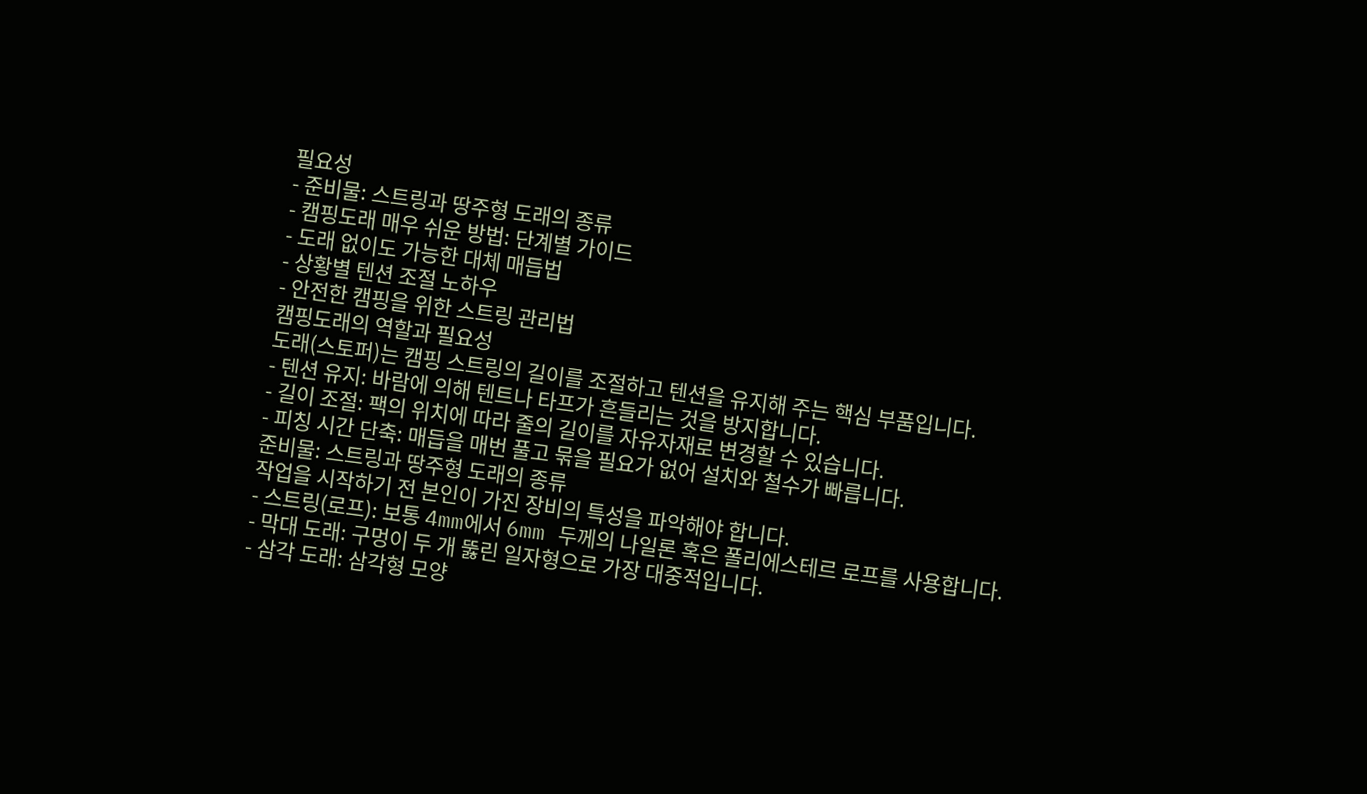필요성
- 준비물: 스트링과 땅주형 도래의 종류
- 캠핑도래 매우 쉬운 방법: 단계별 가이드
- 도래 없이도 가능한 대체 매듭법
- 상황별 텐션 조절 노하우
- 안전한 캠핑을 위한 스트링 관리법
캠핑도래의 역할과 필요성
도래(스토퍼)는 캠핑 스트링의 길이를 조절하고 텐션을 유지해 주는 핵심 부품입니다.
- 텐션 유지: 바람에 의해 텐트나 타프가 흔들리는 것을 방지합니다.
- 길이 조절: 팩의 위치에 따라 줄의 길이를 자유자재로 변경할 수 있습니다.
- 피칭 시간 단축: 매듭을 매번 풀고 묶을 필요가 없어 설치와 철수가 빠릅니다.
준비물: 스트링과 땅주형 도래의 종류
작업을 시작하기 전 본인이 가진 장비의 특성을 파악해야 합니다.
- 스트링(로프): 보통 4mm에서 6mm 두께의 나일론 혹은 폴리에스테르 로프를 사용합니다.
- 막대 도래: 구멍이 두 개 뚫린 일자형으로 가장 대중적입니다.
- 삼각 도래: 삼각형 모양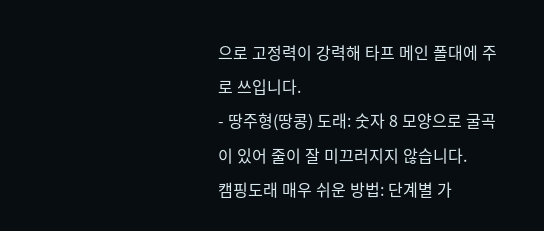으로 고정력이 강력해 타프 메인 폴대에 주로 쓰입니다.
- 땅주형(땅콩) 도래: 숫자 8 모양으로 굴곡이 있어 줄이 잘 미끄러지지 않습니다.
캠핑도래 매우 쉬운 방법: 단계별 가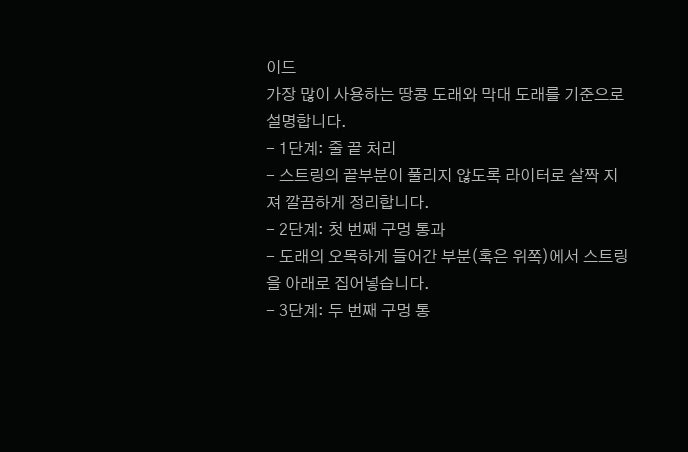이드
가장 많이 사용하는 땅콩 도래와 막대 도래를 기준으로 설명합니다.
- 1단계: 줄 끝 처리
- 스트링의 끝부분이 풀리지 않도록 라이터로 살짝 지져 깔끔하게 정리합니다.
- 2단계: 첫 번째 구멍 통과
- 도래의 오목하게 들어간 부분(혹은 위쪽)에서 스트링을 아래로 집어넣습니다.
- 3단계: 두 번째 구멍 통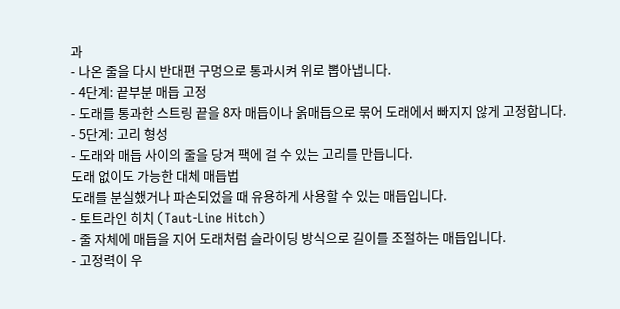과
- 나온 줄을 다시 반대편 구멍으로 통과시켜 위로 뽑아냅니다.
- 4단계: 끝부분 매듭 고정
- 도래를 통과한 스트링 끝을 8자 매듭이나 옭매듭으로 묶어 도래에서 빠지지 않게 고정합니다.
- 5단계: 고리 형성
- 도래와 매듭 사이의 줄을 당겨 팩에 걸 수 있는 고리를 만듭니다.
도래 없이도 가능한 대체 매듭법
도래를 분실했거나 파손되었을 때 유용하게 사용할 수 있는 매듭입니다.
- 토트라인 히치 (Taut-Line Hitch)
- 줄 자체에 매듭을 지어 도래처럼 슬라이딩 방식으로 길이를 조절하는 매듭입니다.
- 고정력이 우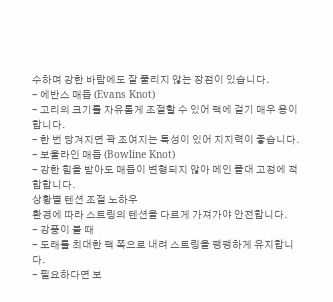수하며 강한 바람에도 잘 풀리지 않는 장점이 있습니다.
- 에반스 매듭 (Evans Knot)
- 고리의 크기를 자유롭게 조절할 수 있어 팩에 걸기 매우 용이합니다.
- 한 번 당겨지면 꽉 조여지는 특성이 있어 지지력이 좋습니다.
- 보울라인 매듭 (Bowline Knot)
- 강한 힘을 받아도 매듭이 변형되지 않아 메인 폴대 고정에 적합합니다.
상황별 텐션 조절 노하우
환경에 따라 스트링의 텐션을 다르게 가져가야 안전합니다.
- 강풍이 불 때
- 도래를 최대한 팩 쪽으로 내려 스트링을 팽팽하게 유지합니다.
- 필요하다면 보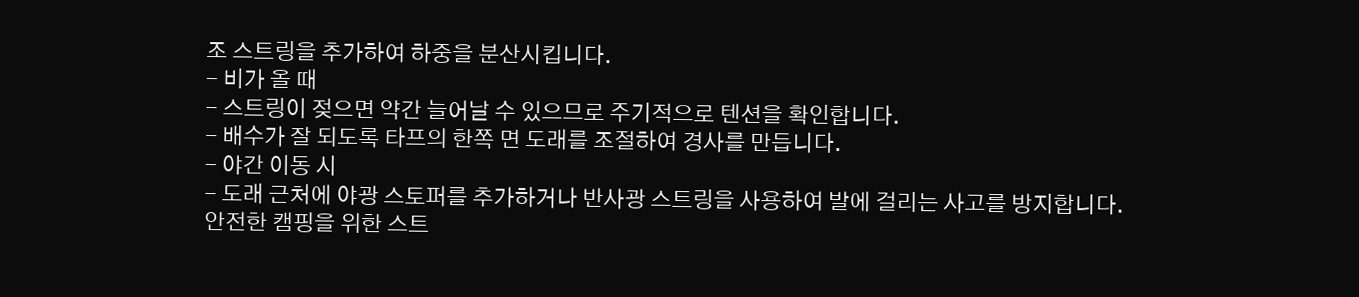조 스트링을 추가하여 하중을 분산시킵니다.
- 비가 올 때
- 스트링이 젖으면 약간 늘어날 수 있으므로 주기적으로 텐션을 확인합니다.
- 배수가 잘 되도록 타프의 한쪽 면 도래를 조절하여 경사를 만듭니다.
- 야간 이동 시
- 도래 근처에 야광 스토퍼를 추가하거나 반사광 스트링을 사용하여 발에 걸리는 사고를 방지합니다.
안전한 캠핑을 위한 스트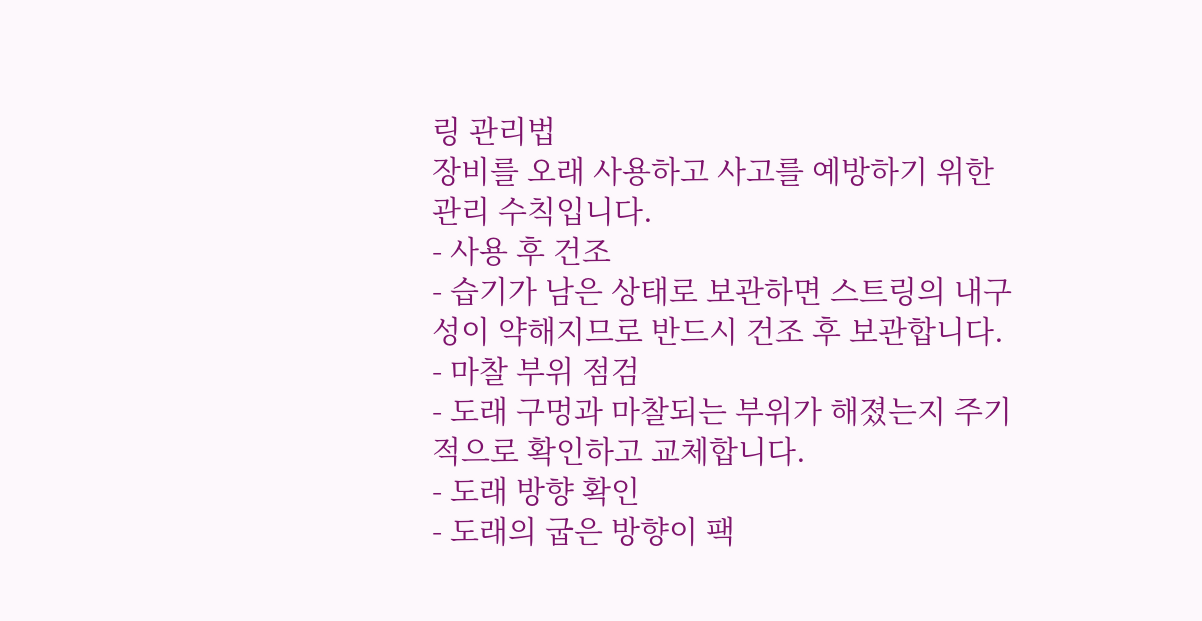링 관리법
장비를 오래 사용하고 사고를 예방하기 위한 관리 수칙입니다.
- 사용 후 건조
- 습기가 남은 상태로 보관하면 스트링의 내구성이 약해지므로 반드시 건조 후 보관합니다.
- 마찰 부위 점검
- 도래 구멍과 마찰되는 부위가 해졌는지 주기적으로 확인하고 교체합니다.
- 도래 방향 확인
- 도래의 굽은 방향이 팩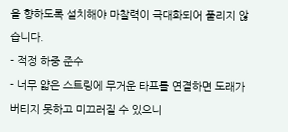을 향하도록 설치해야 마찰력이 극대화되어 풀리지 않습니다.
- 적정 하중 준수
- 너무 얇은 스트링에 무거운 타프를 연결하면 도래가 버티지 못하고 미끄러질 수 있으니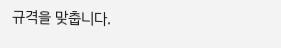규격을 맞춥니다.